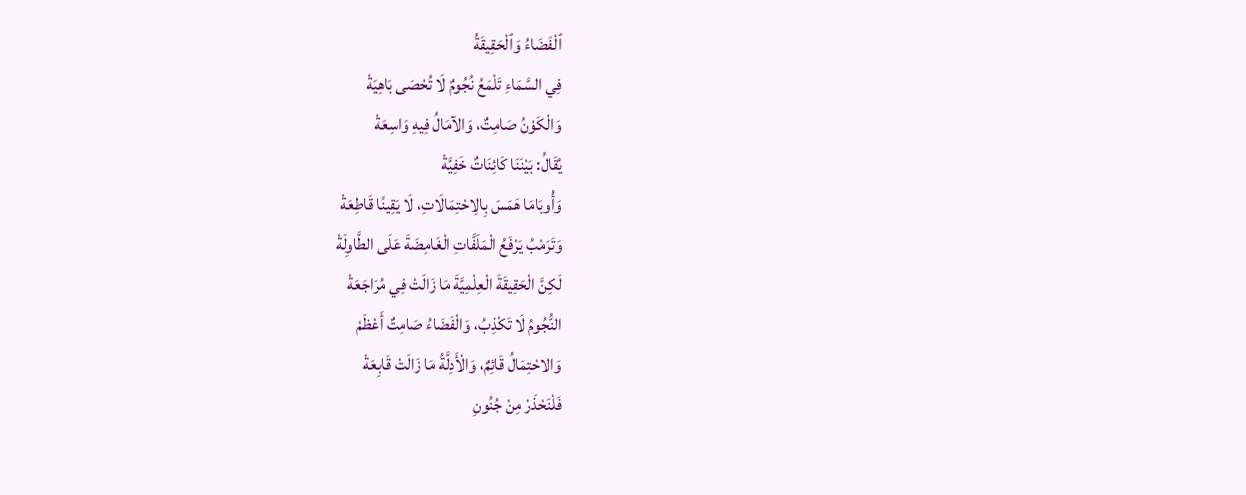ٱلْفَضَاءُ وَٱلْحَقِيقَةُ
فِي السَّمَاءِ تَلْمَعُ نُجُومٌ لَا تُحْصَى بَاهِيَةْ
وَالْكَوْنُ صَامِتٌ، وَالآمَالُ فِيهِ وَاسِعَةْ
يُقَالُ: بَيْنَنَا كَائِنَاتٌ خَفِيَّةْ
وَأُوبَامَا هَمَسَ بِالِاحْتِمَالَاتِ، لَا يَقِينًا قَاطِعَةْ
وَتَرَمْبُ يَرْفَعُ الْمَلَفَّاتِ الْغَامِضَةَ عَلَى الطَّاوِلَةْ
لَكِنَّ الْحَقِيقَةَ الْعِلْمِيَّةَ مَا زَالَتْ فِي مُرَاجَعَةْ
النُّجُومُ لَا تَكْذِبُ، وَالْفَضَاءُ صَامِتٌ أَعْظَمْ
وَالاحْتِمَالُ قَائِمٌ، وَالْأَدِلَّةُ مَا زَالَتْ قَابِعَةْ
فَلْنَحْذَرْ مِنْ جُنُونِ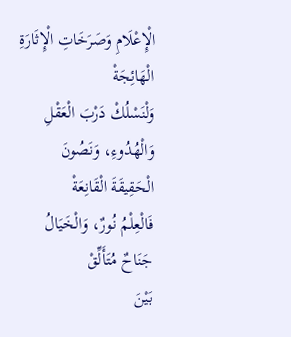الْإِعْلَامِ وَصَرَخَاتِ الْإِثَارَةِ الْهَائِجَةْ
وَلْنَسْلُكْ دَرْبَ الْعَقْلِ وَالْهُدُوءِ، وَنَصُونَ الْحَقِيقَةَ الْقَانِعَةْ
فَالْعِلْمُ نُورٌ، وَالْخَيَالُ جَنَاحٌ مُتَأَلِّقْ
بَيْنَ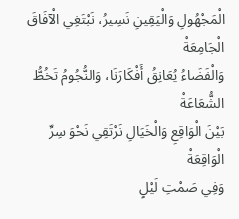الْمَجْهُولِ وَالْيَقِينِ نَسِيرُ، نَبْتَغِي الْآفَاقَ الْجَامِعَةْ
وَالْفَضَاءُ يُعَانِقُ أَفْكَارَنَا، وَالنُّجُومُ تَخُطُّ الشُّعَاعَةْ
بَيْنَ الْوَاقِعِ وَالْخَيَالِ نَرْتَقِي نَحْوَ سِرِّ الْوَاقِعَةْ
وَفِي صَمْتِ لَيْلٍ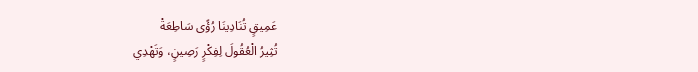عَمِيقٍ تُنَادِينَا رُؤًى سَاطِعَةْ
تُثِيرُ الْعُقُولَ لِفِكْرٍ رَصِينٍ، وَتَهْدِي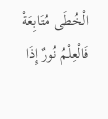الْخُطَى مُتَابِعَةْ
فَالْعِلْمُ نُورٌ إِذَا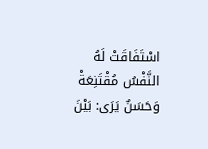اسْتَفَاقَتْ لَهُ النَّفْسُ مُقْتَنِعَةْ
وَحَسَنٌ يَرَى: بَيْنَ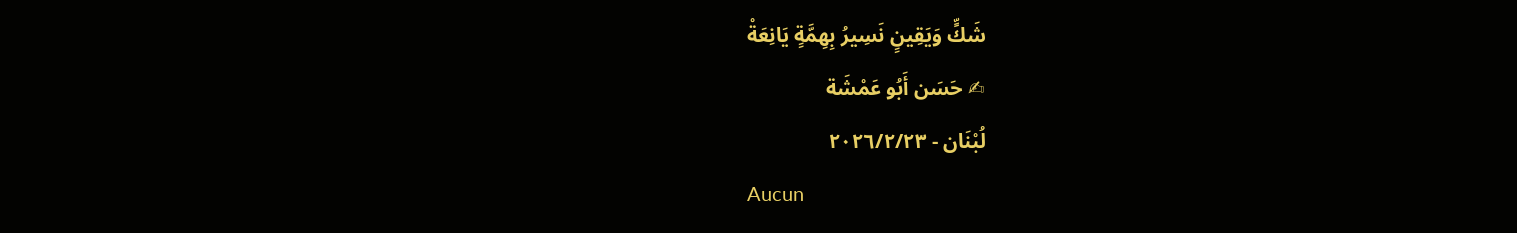شَكٍّ وَيَقِينٍ نَسِيرُ بِهِمَّةٍ يَانِعَةْ
✍ حَسَن أَبُو عَمْشَة
لُبْنَان - ٢٠٢٦/٢/٢٣
Aucun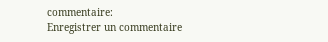commentaire:
Enregistrer un commentaire